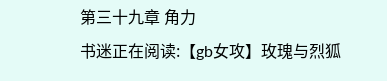第三十九章 角力
书迷正在阅读:【gb女攻】玫瑰与烈狐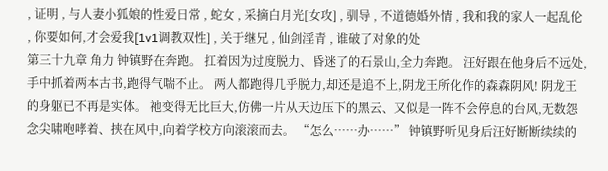, 证明 , 与人妻小狐娘的性爱日常 , 蛇女 , 采摘白月光[女攻] , 驯导 , 不道德婚外情 , 我和我的家人一起乱伦 , 你要如何,才会爱我[1v1调教双性] , 关于继兄 , 仙剑淫青 , 谁破了对象的处
第三十九章 角力 钟镇野在奔跑。 扛着因为过度脱力、昏迷了的石景山,全力奔跑。 汪好跟在他身后不远处,手中抓着两本古书,跑得气喘不止。 两人都跑得几乎脱力,却还是追不上,阴龙王所化作的森森阴风! 阴龙王的身躯已不再是实体。 祂变得无比巨大,仿佛一片从天边压下的黑云、又似是一阵不会停息的台风,无数怨念尖啸咆哮着、挟在风中,向着学校方向滚滚而去。 “怎么……办……” 钟镇野听见身后汪好断断续续的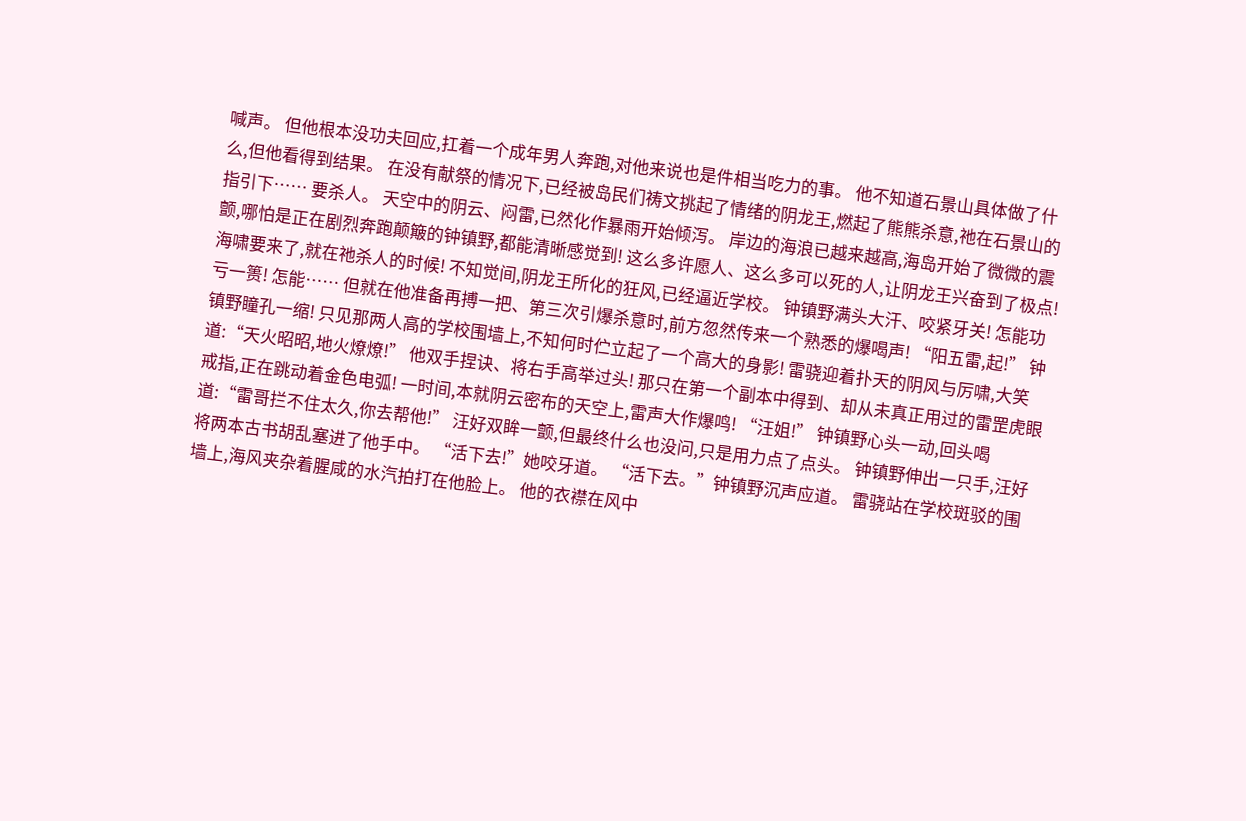喊声。 但他根本没功夫回应,扛着一个成年男人奔跑,对他来说也是件相当吃力的事。 他不知道石景山具体做了什么,但他看得到结果。 在没有献祭的情况下,已经被岛民们祷文挑起了情绪的阴龙王,燃起了熊熊杀意,祂在石景山的指引下…… 要杀人。 天空中的阴云、闷雷,已然化作暴雨开始倾泻。 岸边的海浪已越来越高,海岛开始了微微的震颤,哪怕是正在剧烈奔跑颠簸的钟镇野,都能清晰感觉到! 这么多许愿人、这么多可以死的人,让阴龙王兴奋到了极点! 海啸要来了,就在祂杀人的时候! 不知觉间,阴龙王所化的狂风,已经逼近学校。 钟镇野满头大汗、咬紧牙关! 怎能功亏一篑! 怎能…… 但就在他准备再搏一把、第三次引爆杀意时,前方忽然传来一个熟悉的爆喝声! “阳五雷,起!” 钟镇野瞳孔一缩! 只见那两人高的学校围墙上,不知何时伫立起了一个高大的身影! 雷骁迎着扑天的阴风与厉啸,大笑道:“天火昭昭,地火燎燎!” 他双手捏诀、将右手高举过头! 那只在第一个副本中得到、却从未真正用过的雷罡虎眼戒指,正在跳动着金色电弧! 一时间,本就阴云密布的天空上,雷声大作爆鸣! “汪姐!” 钟镇野心头一动,回头喝道:“雷哥拦不住太久,你去帮他!” 汪好双眸一颤,但最终什么也没问,只是用力点了点头。 钟镇野伸出一只手,汪好将两本古书胡乱塞进了他手中。 “活下去!”她咬牙道。 “活下去。”钟镇野沉声应道。 雷骁站在学校斑驳的围墙上,海风夹杂着腥咸的水汽拍打在他脸上。 他的衣襟在风中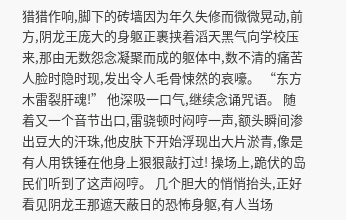猎猎作响,脚下的砖墙因为年久失修而微微晃动,前方,阴龙王庞大的身躯正裹挟着滔天黑气向学校压来,那由无数怨念凝聚而成的躯体中,数不清的痛苦人脸时隐时现,发出令人毛骨悚然的哀嚎。 “东方木雷裂肝魂!” 他深吸一口气,继续念诵咒语。 随着又一个音节出口,雷骁顿时闷哼一声,额头瞬间渗出豆大的汗珠,他皮肤下开始浮现出大片淤青,像是有人用铁锤在他身上狠狠敲打过! 操场上,跪伏的岛民们听到了这声闷哼。 几个胆大的悄悄抬头,正好看见阴龙王那遮天蔽日的恐怖身躯,有人当场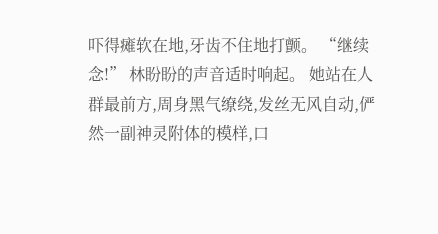吓得瘫软在地,牙齿不住地打颤。 “继续念!” 林盼盼的声音适时响起。 她站在人群最前方,周身黑气缭绕,发丝无风自动,俨然一副神灵附体的模样,口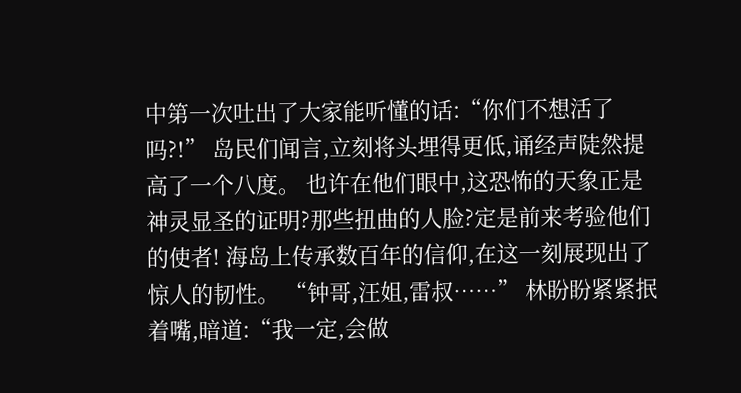中第一次吐出了大家能听懂的话:“你们不想活了吗?!” 岛民们闻言,立刻将头埋得更低,诵经声陡然提高了一个八度。 也许在他们眼中,这恐怖的天象正是神灵显圣的证明?那些扭曲的人脸?定是前来考验他们的使者! 海岛上传承数百年的信仰,在这一刻展现出了惊人的韧性。 “钟哥,汪姐,雷叔……” 林盼盼紧紧抿着嘴,暗道:“我一定,会做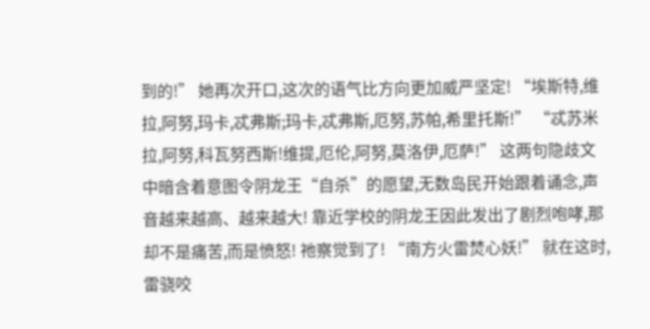到的!” 她再次开口,这次的语气比方向更加威严坚定! “埃斯特,维拉,阿努,玛卡,忒弗斯;玛卡,忒弗斯,厄努,苏帕,希里托斯!” “忒苏米拉,阿努,科瓦努西斯!维提,厄伦,阿努,莫洛伊,厄萨!” 这两句隐歧文中暗含着意图令阴龙王“自杀”的愿望,无数岛民开始跟着诵念,声音越来越高、越来越大! 靠近学校的阴龙王因此发出了剧烈咆哮,那却不是痛苦,而是愤怒! 祂察觉到了! “南方火雷焚心妖!” 就在这时,雷骁咬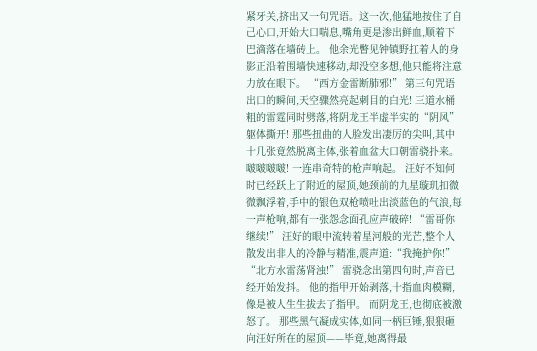紧牙关,挤出又一句咒语。这一次,他猛地按住了自己心口,开始大口喘息,嘴角更是渗出鲜血,顺着下巴滴落在墙砖上。 他余光瞥见钟镇野扛着人的身影正沿着围墙快速移动,却没空多想,他只能将注意力放在眼下。 “西方金雷断肺邪!” 第三句咒语出口的瞬间,天空骤然亮起刺目的白光! 三道水桶粗的雷霆同时劈落,将阴龙王半虚半实的“阴风”躯体撕开! 那些扭曲的人脸发出凄厉的尖叫,其中十几张竟然脱离主体,张着血盆大口朝雷骁扑来。 啵啵啵啵! 一连串奇特的枪声响起。 汪好不知何时已经跃上了附近的屋顶,她颈前的九星璇玑扣微微飘浮着,手中的银色双枪喷吐出淡蓝色的气浪,每一声枪响,都有一张怨念面孔应声破碎! “雷哥你继续!” 汪好的眼中流转着星河般的光芒,整个人散发出非人的冷静与精准,震声道:“我掩护你!” “北方水雷荡肾浊!” 雷骁念出第四句时,声音已经开始发抖。 他的指甲开始剥落,十指血肉模糊,像是被人生生拔去了指甲。 而阴龙王,也彻底被激怒了。 那些黑气凝成实体,如同一柄巨锤,狠狠砸向汪好所在的屋顶——毕竟,她离得最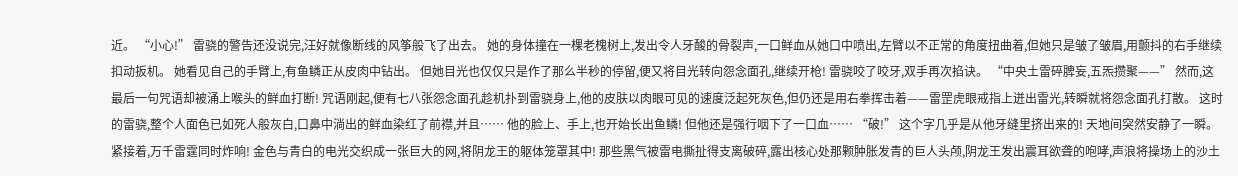近。 “小心!” 雷骁的警告还没说完,汪好就像断线的风筝般飞了出去。 她的身体撞在一棵老槐树上,发出令人牙酸的骨裂声,一口鲜血从她口中喷出,左臂以不正常的角度扭曲着,但她只是皱了皱眉,用颤抖的右手继续扣动扳机。 她看见自己的手臂上,有鱼鳞正从皮肉中钻出。 但她目光也仅仅只是作了那么半秒的停留,便又将目光转向怨念面孔,继续开枪! 雷骁咬了咬牙,双手再次掐诀。 “中央土雷碎脾妄,五炁攒聚——” 然而,这最后一句咒语却被涌上喉头的鲜血打断! 咒语刚起,便有七八张怨念面孔趁机扑到雷骁身上,他的皮肤以肉眼可见的速度泛起死灰色,但仍还是用右拳挥击着——雷罡虎眼戒指上迸出雷光,转瞬就将怨念面孔打散。 这时的雷骁,整个人面色已如死人般灰白,口鼻中淌出的鲜血染红了前襟,并且…… 他的脸上、手上,也开始长出鱼鳞! 但他还是强行咽下了一口血…… “破!” 这个字几乎是从他牙缝里挤出来的! 天地间突然安静了一瞬。 紧接着,万千雷霆同时炸响! 金色与青白的电光交织成一张巨大的网,将阴龙王的躯体笼罩其中! 那些黑气被雷电撕扯得支离破碎,露出核心处那颗肿胀发青的巨人头颅,阴龙王发出震耳欲聋的咆哮,声浪将操场上的沙土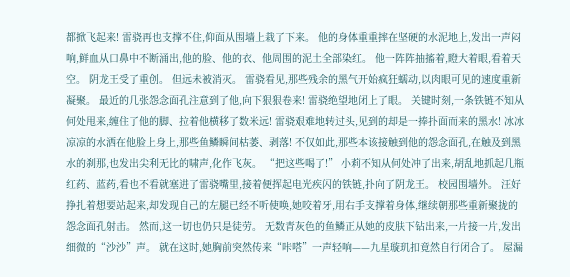都掀飞起来! 雷骁再也支撑不住,仰面从围墙上栽了下来。 他的身体重重摔在坚硬的水泥地上,发出一声闷响,鲜血从口鼻中不断涌出,他的脸、他的衣、他周围的泥土全部染红。 他一阵阵抽搐着,瞪大着眼,看着天空。 阴龙王受了重创。 但远未被消灭。 雷骁看见,那些残余的黑气开始疯狂蠕动,以肉眼可见的速度重新凝聚。 最近的几张怨念面孔注意到了他,向下狠狠卷来! 雷骁绝望地闭上了眼。 关键时刻,一条铁链不知从何处甩来,缠住了他的脚、拉着他横移了数米远! 雷骁艰难地转过头,见到的却是一捧扑面而来的黑水! 冰冰凉凉的水洒在他脸上身上,那些鱼鳞瞬间枯萎、剥落! 不仅如此,那些本该接触到他的怨念面孔,在触及到黑水的刹那,也发出尖利无比的啸声,化作飞灰。 “把这些喝了!” 小莉不知从何处冲了出来,胡乱地抓起几瓶红药、蓝药,看也不看就塞进了雷骁嘴里,接着便挥起电光疾闪的铁链,扑向了阴龙王。 校园围墙外。 汪好挣扎着想要站起来,却发现自己的左腿已经不听使唤,她咬着牙,用右手支撑着身体,继续朝那些重新聚拢的怨念面孔射击。 然而,这一切也仍只是徒劳。 无数青灰色的鱼鳞正从她的皮肤下钻出来,一片接一片,发出细微的“沙沙”声。 就在这时,她胸前突然传来“咔嗒”一声轻响——九星璇玑扣竟然自行闭合了。 屋漏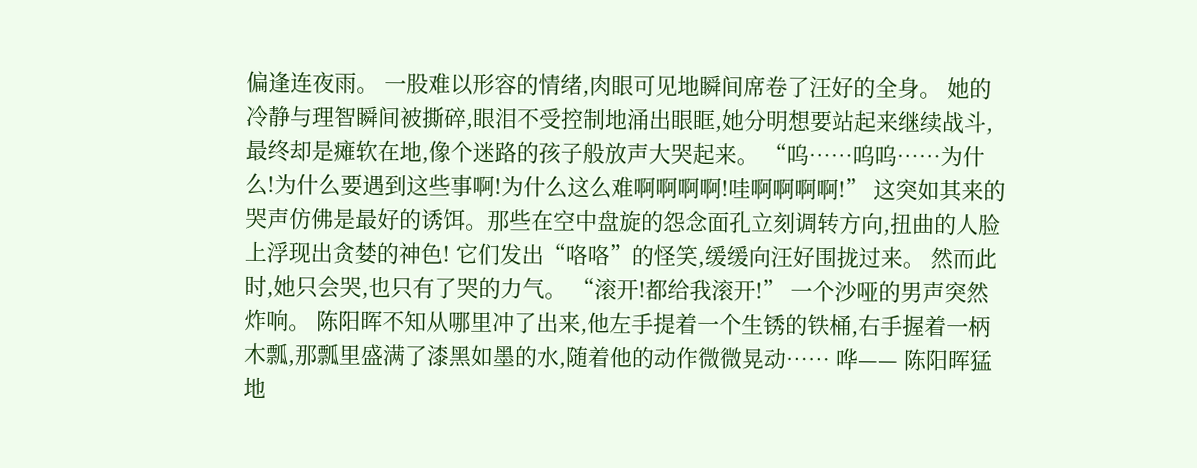偏逢连夜雨。 一股难以形容的情绪,肉眼可见地瞬间席卷了汪好的全身。 她的冷静与理智瞬间被撕碎,眼泪不受控制地涌出眼眶,她分明想要站起来继续战斗,最终却是瘫软在地,像个迷路的孩子般放声大哭起来。 “呜……呜呜……为什么!为什么要遇到这些事啊!为什么这么难啊啊啊啊!哇啊啊啊啊!” 这突如其来的哭声仿佛是最好的诱饵。那些在空中盘旋的怨念面孔立刻调转方向,扭曲的人脸上浮现出贪婪的神色! 它们发出“咯咯”的怪笑,缓缓向汪好围拢过来。 然而此时,她只会哭,也只有了哭的力气。 “滚开!都给我滚开!” 一个沙哑的男声突然炸响。 陈阳晖不知从哪里冲了出来,他左手提着一个生锈的铁桶,右手握着一柄木瓢,那瓢里盛满了漆黑如墨的水,随着他的动作微微晃动…… 哗—— 陈阳晖猛地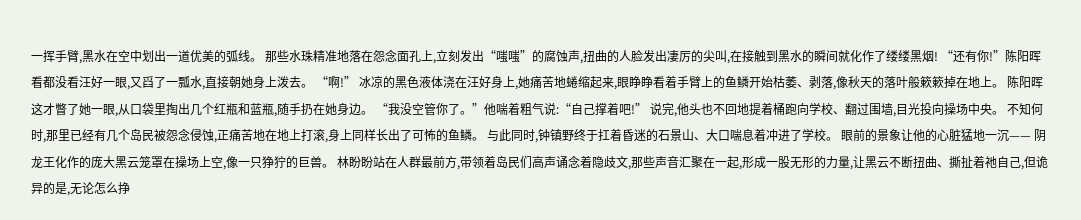一挥手臂,黑水在空中划出一道优美的弧线。 那些水珠精准地落在怨念面孔上,立刻发出“嗤嗤”的腐蚀声,扭曲的人脸发出凄厉的尖叫,在接触到黑水的瞬间就化作了缕缕黑烟! “还有你!”陈阳晖看都没看汪好一眼,又舀了一瓢水,直接朝她身上泼去。 “啊!” 冰凉的黑色液体浇在汪好身上,她痛苦地蜷缩起来,眼睁睁看着手臂上的鱼鳞开始枯萎、剥落,像秋天的落叶般簌簌掉在地上。 陈阳晖这才瞥了她一眼,从口袋里掏出几个红瓶和蓝瓶,随手扔在她身边。 “我没空管你了。”他喘着粗气说:“自己撑着吧!” 说完,他头也不回地提着桶跑向学校、翻过围墙,目光投向操场中央。 不知何时,那里已经有几个岛民被怨念侵蚀,正痛苦地在地上打滚,身上同样长出了可怖的鱼鳞。 与此同时,钟镇野终于扛着昏迷的石景山、大口喘息着冲进了学校。 眼前的景象让他的心脏猛地一沉—— 阴龙王化作的庞大黑云笼罩在操场上空,像一只狰狞的巨兽。 林盼盼站在人群最前方,带领着岛民们高声诵念着隐歧文,那些声音汇聚在一起,形成一股无形的力量,让黑云不断扭曲、撕扯着祂自己,但诡异的是,无论怎么挣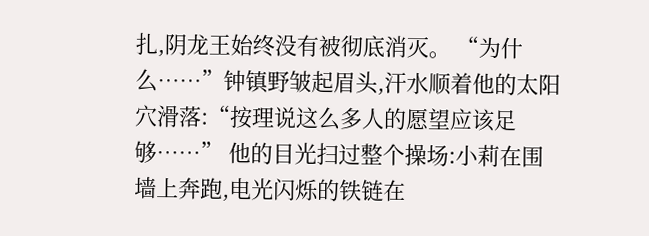扎,阴龙王始终没有被彻底消灭。 “为什么……”钟镇野皱起眉头,汗水顺着他的太阳穴滑落:“按理说这么多人的愿望应该足够……” 他的目光扫过整个操场:小莉在围墙上奔跑,电光闪烁的铁链在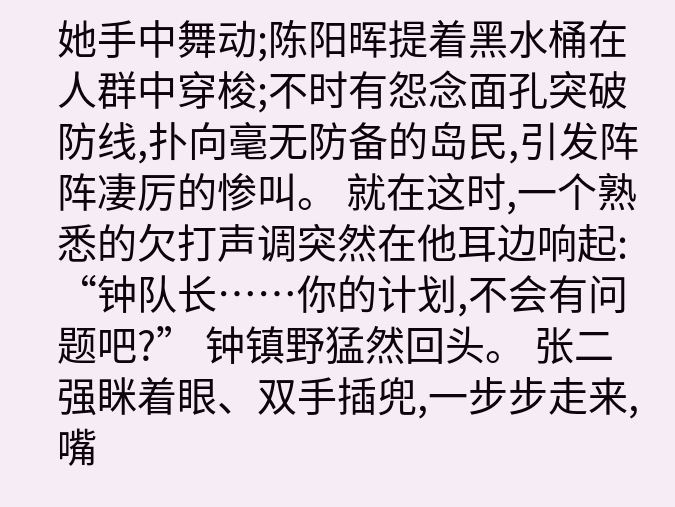她手中舞动;陈阳晖提着黑水桶在人群中穿梭;不时有怨念面孔突破防线,扑向毫无防备的岛民,引发阵阵凄厉的惨叫。 就在这时,一个熟悉的欠打声调突然在他耳边响起: “钟队长……你的计划,不会有问题吧?” 钟镇野猛然回头。 张二强眯着眼、双手插兜,一步步走来,嘴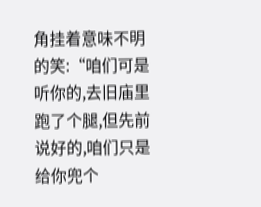角挂着意味不明的笑:“咱们可是听你的,去旧庙里跑了个腿,但先前说好的,咱们只是给你兜个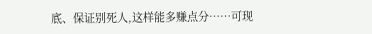底、保证别死人,这样能多赚点分……可现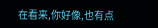在看来,你好像,也有点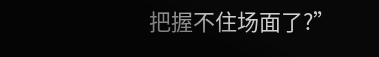把握不住场面了?”